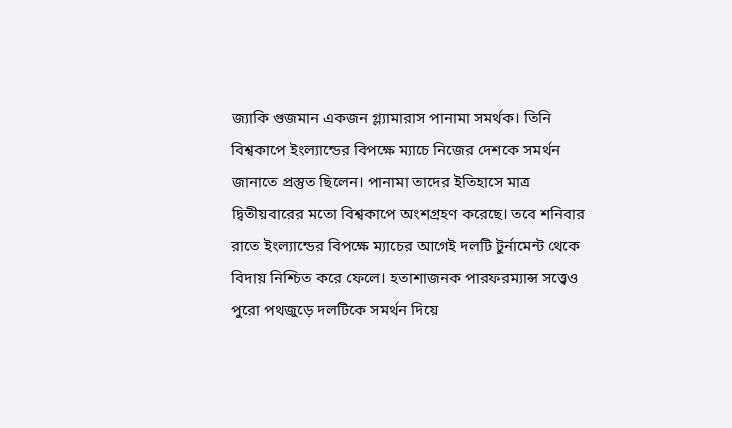জ্যাকি গুজমান একজন গ্ল্যামারাস পানামা সমর্থক। তিনি বিশ্বকাপে ইংল্যান্ডের বিপক্ষে ম্যাচে নিজের দেশকে সমর্থন জানাতে প্রস্তুত ছিলেন। পানামা তাদের ইতিহাসে মাত্র দ্বিতীয়বারের মতো বিশ্বকাপে অংশগ্রহণ করেছে। তবে শনিবার রাতে ইংল্যান্ডের বিপক্ষে ম্যাচের আগেই দলটি টুর্নামেন্ট থেকে বিদায় নিশ্চিত করে ফেলে। হতাশাজনক পারফরম্যান্স সত্ত্বেও পুরো পথজুড়ে দলটিকে সমর্থন দিয়ে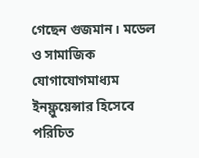গেছেন গুজমান। মডেল ও সামাজিক যোগাযোগমাধ্যম ইনফ্লুয়েন্সার হিসেবে পরিচিত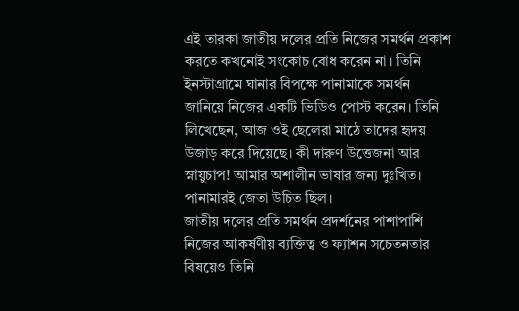এই তারকা জাতীয় দলের প্রতি নিজের সমর্থন প্রকাশ করতে কখনোই সংকোচ বোধ করেন না। তিনি ইনস্টাগ্রামে ঘানার বিপক্ষে পানামাকে সমর্থন জানিয়ে নিজের একটি ভিডিও পোস্ট করেন। তিনি লিখেছেন, আজ ওই ছেলেরা মাঠে তাদের হৃদয় উজাড় করে দিয়েছে। কী দারুণ উত্তেজনা আর স্নায়ুচাপ! আমার অশালীন ভাষার জন্য দুঃখিত। পানামারই জেতা উচিত ছিল।
জাতীয় দলের প্রতি সমর্থন প্রদর্শনের পাশাপাশি নিজের আকর্ষণীয় ব্যক্তিত্ব ও ফ্যাশন সচেতনতার বিষয়েও তিনি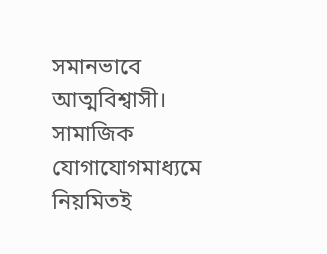সমানভাবে আত্মবিশ্বাসী। সামাজিক যোগাযোগমাধ্যমে নিয়মিতই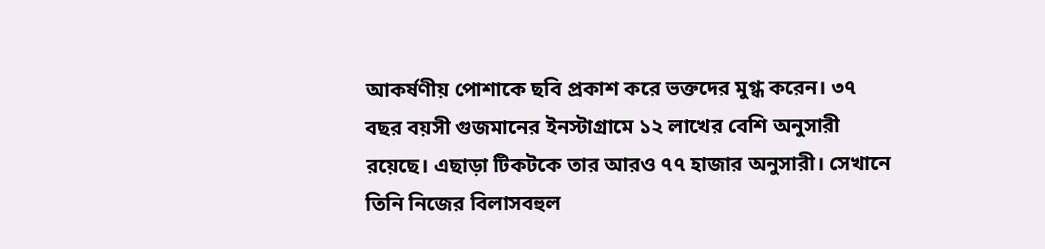আকর্ষণীয় পোশাকে ছবি প্রকাশ করে ভক্তদের মুগ্ধ করেন। ৩৭ বছর বয়সী গুজমানের ইনস্টাগ্রামে ১২ লাখের বেশি অনুসারী রয়েছে। এছাড়া টিকটকে তার আরও ৭৭ হাজার অনুসারী। সেখানে তিনি নিজের বিলাসবহুল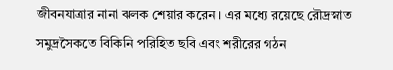জীবনযাত্রার নানা ঝলক শেয়ার করেন। এর মধ্যে রয়েছে রৌদ্রস্নাত সমুদ্রসৈকতে বিকিনি পরিহিত ছবি এবং শরীরের গঠন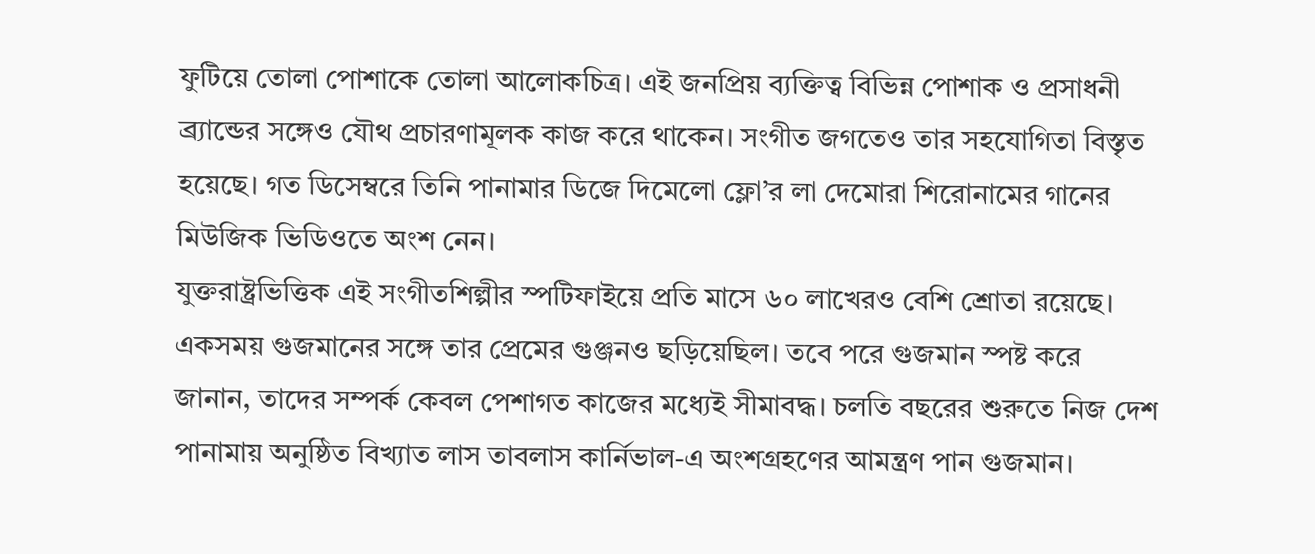ফুটিয়ে তোলা পোশাকে তোলা আলোকচিত্র। এই জনপ্রিয় ব্যক্তিত্ব বিভিন্ন পোশাক ও প্রসাধনী ব্র্যান্ডের সঙ্গেও যৌথ প্রচারণামূলক কাজ করে থাকেন। সংগীত জগতেও তার সহযোগিতা বিস্তৃত হয়েছে। গত ডিসেম্বরে তিনি পানামার ডিজে দিমেলো ফ্লো’র লা দেমোরা শিরোনামের গানের মিউজিক ভিডিওতে অংশ নেন।
যুক্তরাষ্ট্রভিত্তিক এই সংগীতশিল্পীর স্পটিফাইয়ে প্রতি মাসে ৬০ লাখেরও বেশি শ্রোতা রয়েছে। একসময় গুজমানের সঙ্গে তার প্রেমের গুঞ্জনও ছড়িয়েছিল। তবে পরে গুজমান স্পষ্ট করে জানান, তাদের সম্পর্ক কেবল পেশাগত কাজের মধ্যেই সীমাবদ্ধ। চলতি বছরের শুরুতে নিজ দেশ পানামায় অনুষ্ঠিত বিখ্যাত লাস তাবলাস কার্নিভাল-এ অংশগ্রহণের আমন্ত্রণ পান গুজমান।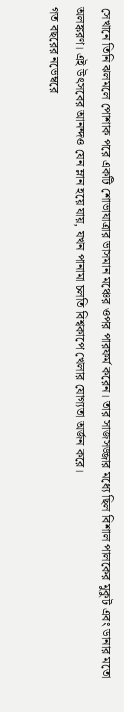সেখানে তিনি ঝলমলে পোশাক পরে একটি শোভাযাত্রার ভাসমান মঞ্চের ওপর পারফর্ম করেন। তার সাজসজ্জার মধ্যে ছিল বিশাল পালকের মুকুট এবং ডানার মতো অলঙ্করণ। এই উৎসবের আনন্দও যেন ম্লান হয়ে যায়, যখন পানামা চলতি বিশ্বকাপে খেলার যোগ্যতা অর্জন করে।
গত বছরের নভেম্বরে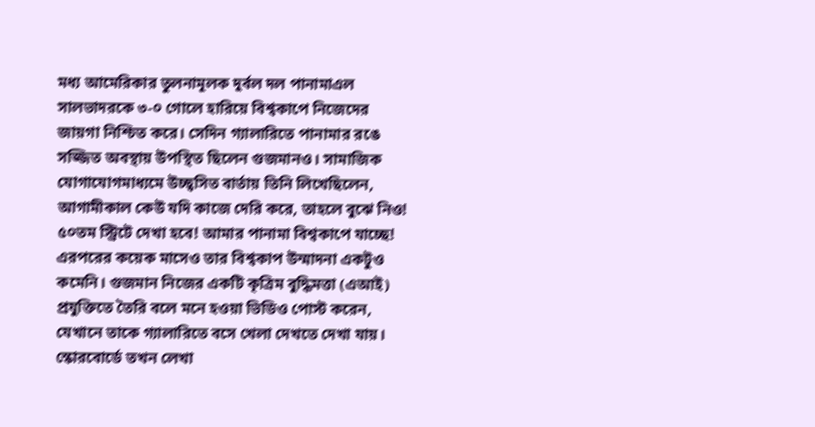মধ্য আমেরিকার তুলনামূলক দুর্বল দল পানামাএল সালভাদরকে ৩-০ গোলে হারিয়ে বিশ্বকাপে নিজেদের জায়গা নিশ্চিত করে। সেদিন গ্যালারিতে পানামার রঙে সজ্জিত অবস্থায় উপস্থিত ছিলেন গুজমানও। সামাজিক যোগাযোগমাধ্যমে উচ্ছ্বসিত বার্তায় তিনি লিখেছিলেন, আগামীকাল কেউ যদি কাজে দেরি করে, তাহলে বুঝে নিও! ৫০তম স্ট্রিটে দেখা হবে! আমার পানামা বিশ্বকাপে যাচ্ছে!
এরপরের কয়েক মাসেও তার বিশ্বকাপ উন্মাদনা একটুও কমেনি। গুজমান নিজের একটি কৃত্রিম বুদ্ধিমত্তা (এআই) প্রযুক্তিতে তৈরি বলে মনে হওয়া ভিডিও পোস্ট করেন, যেখানে তাকে গ্যালারিতে বসে খেলা দেখতে দেখা যায়। স্কোরবোর্ডে তখন লেখা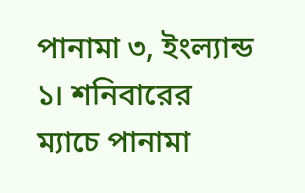পানামা ৩, ইংল্যান্ড ১। শনিবারের ম্যাচে পানামা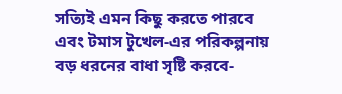সত্যিই এমন কিছু করতে পারবে এবং টমাস টুখেল-এর পরিকল্পনায় বড় ধরনের বাধা সৃষ্টি করবে-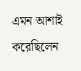এমন আশাই করেছিলেন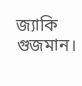জ্যাকি গুজমান।